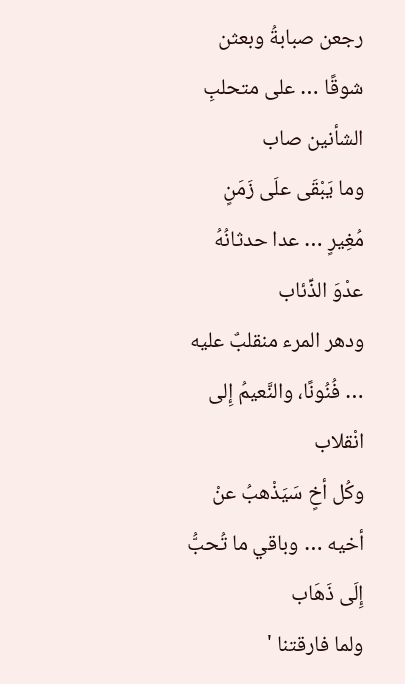رجعن صبابةُ وبعثن شوقًا … على متحلبِ الشأنين صاب
وما يَبْقَى علَى زَمَنٍ مُغِيرٍ … عدا حدثانُهُ عدْوَ الذِّئاب
ودهر المرء منقلبٌ عليه … فُنُونًا، والنَّعيمُ إِلى انْقلاب
وكُل أخٍ سَيَذْهبُ عنْ أخيه … وباقي ما تُحبُّ إِلَى ذَهَاب
ولما فارقتنا '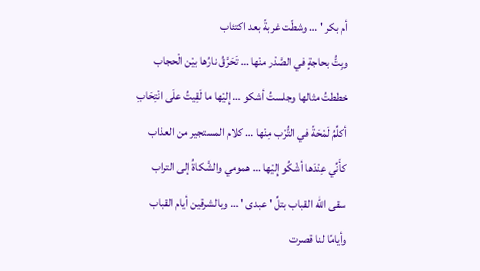أم بكر ' … وشطّت غربةً بعد اكتئاب
وبِتُّ بحاجةٍ في الصَّدْر منْها … تَحَرَّقُ نارُها بيْن الْحجاب
خططتُ مثالها وجلستُ أشكو … إِليْها ما لَقِيتُ علَى انْتِحَابِ
أكلِّمُ لَمْحَةً في التُّرْب مِنْها … كلام المستجير من العذاب
كأَنِّي عِنْدَها أشْكُو إِليْها … همومي والشَّكاةُ إلى التراب
سقى الله القباب بتلِّ ' عبدى ' … وبالشرقين أيام القباب
وأيامًا لنا قصرت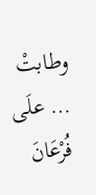وطابتْ … علَى فُرْعَانَ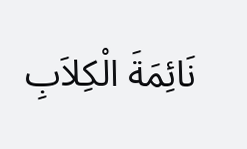نَائِمَةَ الْكِلاَبِ